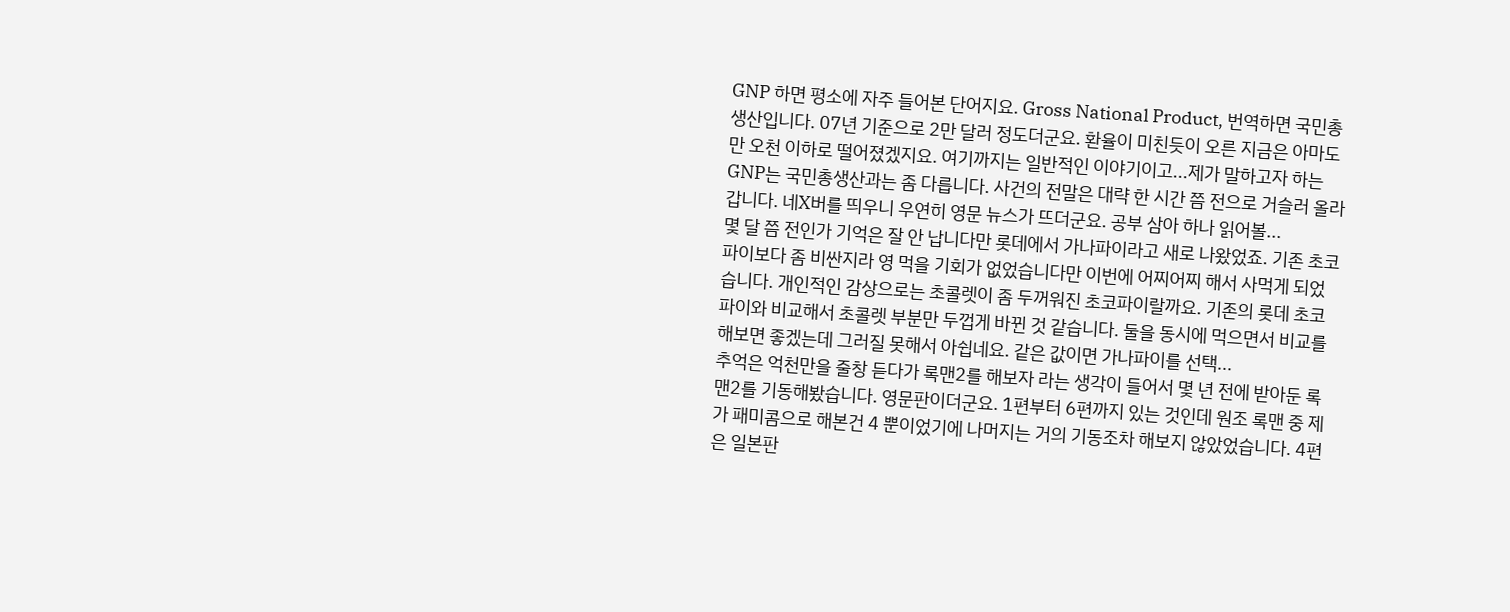GNP 하면 평소에 자주 들어본 단어지요. Gross National Product, 번역하면 국민총생산입니다. 07년 기준으로 2만 달러 정도더군요. 환율이 미친듯이 오른 지금은 아마도 만 오천 이하로 떨어졌겠지요. 여기까지는 일반적인 이야기이고...제가 말하고자 하는 GNP는 국민총생산과는 좀 다릅니다. 사건의 전말은 대략 한 시간 쯤 전으로 거슬러 올라갑니다. 네X버를 띄우니 우연히 영문 뉴스가 뜨더군요. 공부 삼아 하나 읽어볼...
몇 달 쯤 전인가 기억은 잘 안 납니다만 롯데에서 가나파이라고 새로 나왔었죠. 기존 초코파이보다 좀 비싼지라 영 먹을 기회가 없었습니다만 이번에 어찌어찌 해서 사먹게 되었습니다. 개인적인 감상으로는 초콜렛이 좀 두꺼워진 초코파이랄까요. 기존의 롯데 초코파이와 비교해서 초콜렛 부분만 두껍게 바뀐 것 같습니다. 둘을 동시에 먹으면서 비교를 해보면 좋겠는데 그러질 못해서 아쉽네요. 같은 값이면 가나파이를 선택...
추억은 억천만을 줄창 듣다가 록맨2를 해보자 라는 생각이 들어서 몇 년 전에 받아둔 록맨2를 기동해봤습니다. 영문판이더군요. 1편부터 6편까지 있는 것인데 원조 록맨 중 제가 패미콤으로 해본건 4 뿐이었기에 나머지는 거의 기동조차 해보지 않았었습니다. 4편은 일본판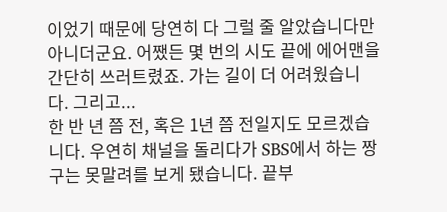이었기 때문에 당연히 다 그럴 줄 알았습니다만 아니더군요. 어쨌든 몇 번의 시도 끝에 에어맨을 간단히 쓰러트렸죠. 가는 길이 더 어려웠습니다. 그리고...
한 반 년 쯤 전, 혹은 1년 쯤 전일지도 모르겠습니다. 우연히 채널을 돌리다가 SBS에서 하는 짱구는 못말려를 보게 됐습니다. 끝부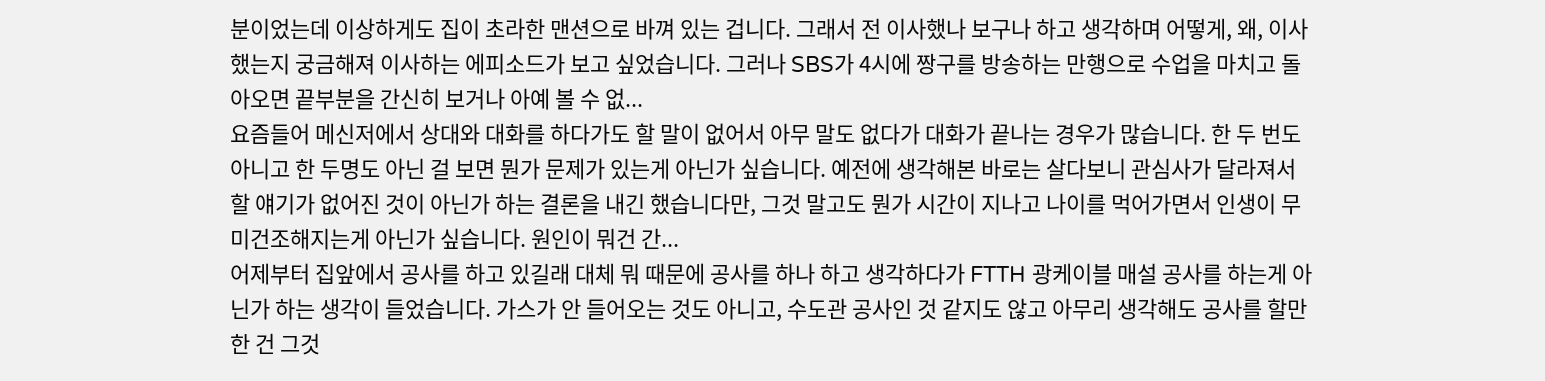분이었는데 이상하게도 집이 초라한 맨션으로 바껴 있는 겁니다. 그래서 전 이사했나 보구나 하고 생각하며 어떻게, 왜, 이사했는지 궁금해져 이사하는 에피소드가 보고 싶었습니다. 그러나 SBS가 4시에 짱구를 방송하는 만행으로 수업을 마치고 돌아오면 끝부분을 간신히 보거나 아예 볼 수 없...
요즘들어 메신저에서 상대와 대화를 하다가도 할 말이 없어서 아무 말도 없다가 대화가 끝나는 경우가 많습니다. 한 두 번도 아니고 한 두명도 아닌 걸 보면 뭔가 문제가 있는게 아닌가 싶습니다. 예전에 생각해본 바로는 살다보니 관심사가 달라져서 할 얘기가 없어진 것이 아닌가 하는 결론을 내긴 했습니다만, 그것 말고도 뭔가 시간이 지나고 나이를 먹어가면서 인생이 무미건조해지는게 아닌가 싶습니다. 원인이 뭐건 간...
어제부터 집앞에서 공사를 하고 있길래 대체 뭐 때문에 공사를 하나 하고 생각하다가 FTTH 광케이블 매설 공사를 하는게 아닌가 하는 생각이 들었습니다. 가스가 안 들어오는 것도 아니고, 수도관 공사인 것 같지도 않고 아무리 생각해도 공사를 할만한 건 그것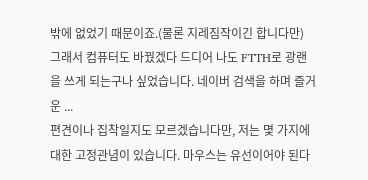밖에 없었기 때문이죠.(물론 지레짐작이긴 합니다만) 그래서 컴퓨터도 바꿨겠다 드디어 나도 FTTH로 광랜을 쓰게 되는구나 싶었습니다. 네이버 검색을 하며 즐거운 ...
편견이나 집착일지도 모르겠습니다만, 저는 몇 가지에 대한 고정관념이 있습니다. 마우스는 유선이어야 된다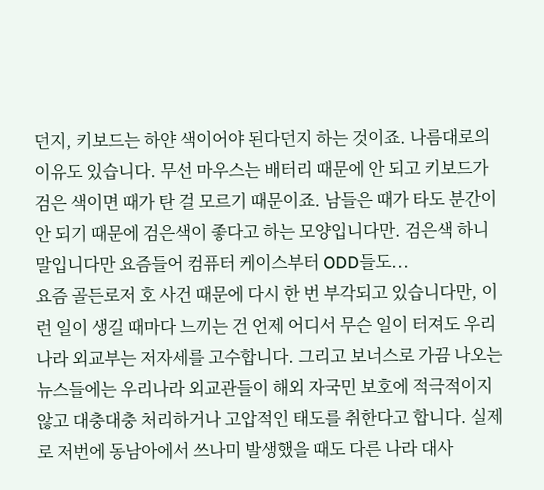던지, 키보드는 하얀 색이어야 된다던지 하는 것이죠. 나름대로의 이유도 있습니다. 무선 마우스는 배터리 때문에 안 되고 키보드가 검은 색이면 때가 탄 걸 모르기 때문이죠. 남들은 때가 타도 분간이 안 되기 때문에 검은색이 좋다고 하는 모양입니다만. 검은색 하니 말입니다만 요즘들어 컴퓨터 케이스부터 ODD들도...
요즘 골든로저 호 사건 때문에 다시 한 번 부각되고 있습니다만, 이런 일이 생길 때마다 느끼는 건 언제 어디서 무슨 일이 터져도 우리나라 외교부는 저자세를 고수합니다. 그리고 보너스로 가끔 나오는 뉴스들에는 우리나라 외교관들이 해외 자국민 보호에 적극적이지 않고 대충대충 처리하거나 고압적인 태도를 취한다고 합니다. 실제로 저번에 동남아에서 쓰나미 발생했을 때도 다른 나라 대사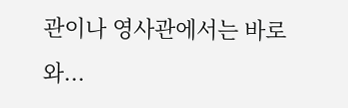관이나 영사관에서는 바로 와...